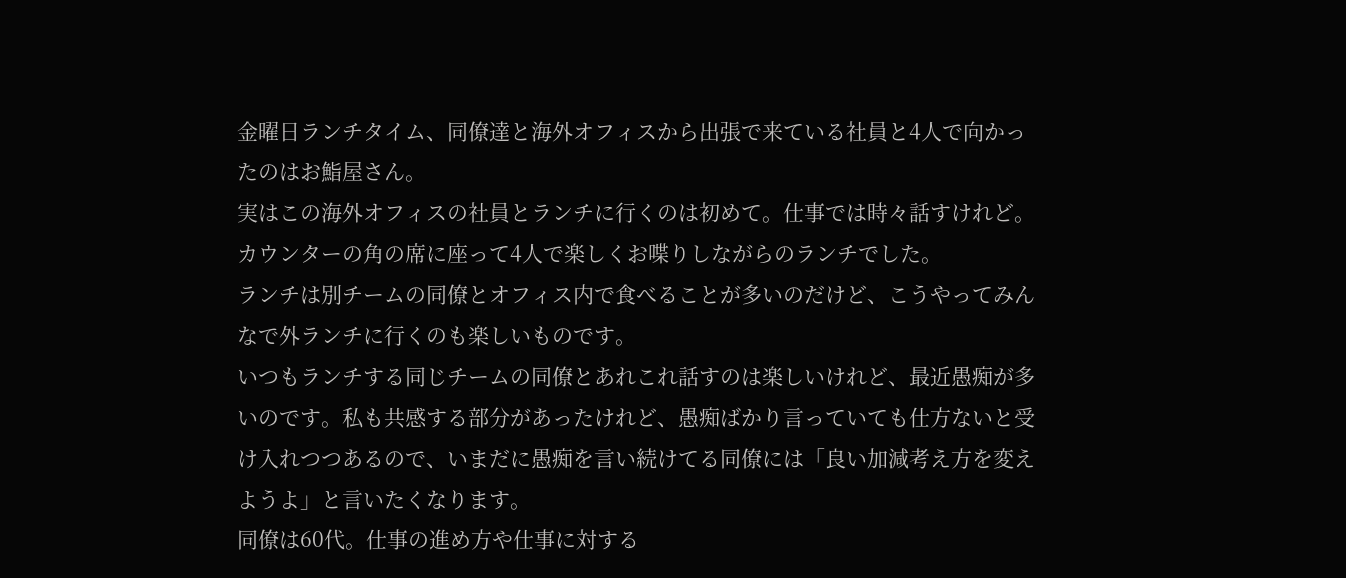金曜日ランチタイム、同僚達と海外オフィスから出張で来ている社員と4人で向かったのはお鮨屋さん。
実はこの海外オフィスの社員とランチに行くのは初めて。仕事では時々話すけれど。
カウンターの角の席に座って4人で楽しくお喋りしながらのランチでした。
ランチは別チームの同僚とオフィス内で食べることが多いのだけど、こうやってみんなで外ランチに行くのも楽しいものです。
いつもランチする同じチームの同僚とあれこれ話すのは楽しいけれど、最近愚痴が多いのです。私も共感する部分があったけれど、愚痴ばかり言っていても仕方ないと受け入れつつあるので、いまだに愚痴を言い続けてる同僚には「良い加減考え方を変えようよ」と言いたくなります。
同僚は60代。仕事の進め方や仕事に対する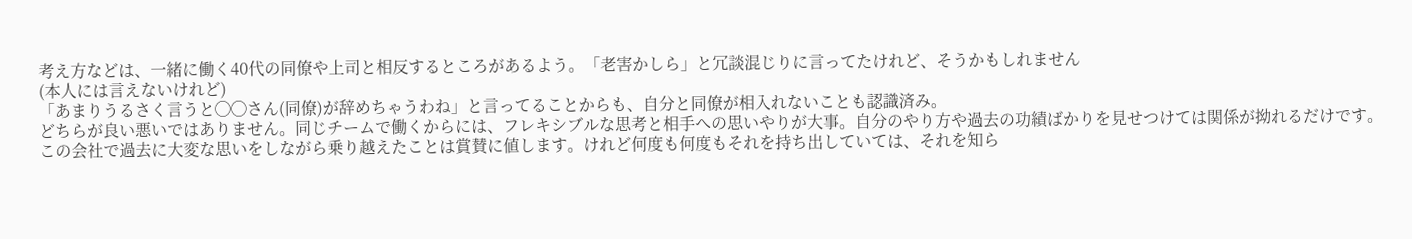考え方などは、一緒に働く40代の同僚や上司と相反するところがあるよう。「老害かしら」と冗談混じりに言ってたけれど、そうかもしれません
(本人には言えないけれど)
「あまりうるさく言うと◯◯さん(同僚)が辞めちゃうわね」と言ってることからも、自分と同僚が相入れないことも認識済み。
どちらが良い悪いではありません。同じチームで働くからには、フレキシブルな思考と相手への思いやりが大事。自分のやり方や過去の功績ばかりを見せつけては関係が拗れるだけです。
この会社で過去に大変な思いをしながら乗り越えたことは賞賛に値します。けれど何度も何度もそれを持ち出していては、それを知ら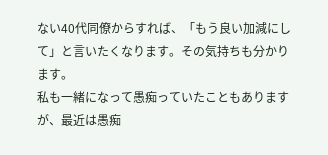ない40代同僚からすれば、「もう良い加減にして」と言いたくなります。その気持ちも分かります。
私も一緒になって愚痴っていたこともありますが、最近は愚痴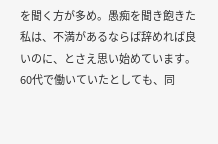を聞く方が多め。愚痴を聞き飽きた私は、不満があるならば辞めれば良いのに、とさえ思い始めています。60代で働いていたとしても、同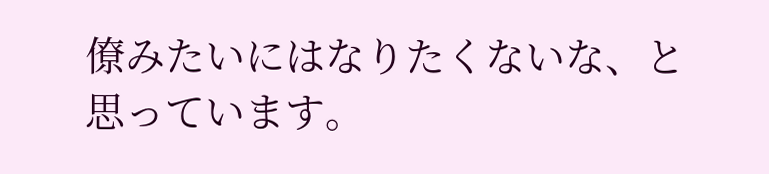僚みたいにはなりたくないな、と思っています。